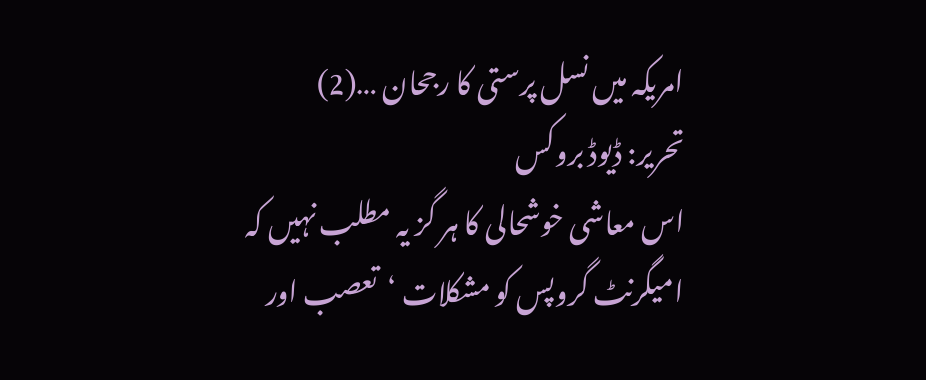امریکہ میں نسل پرستی کا رجحان …(2)
تحریر: ڈیوڈ بروکس
اس معاشی خوشحالی کا ہر گز یہ مطلب نہیں کہ امیگرنٹ گروپس کو مشکلات ‘تعصب اور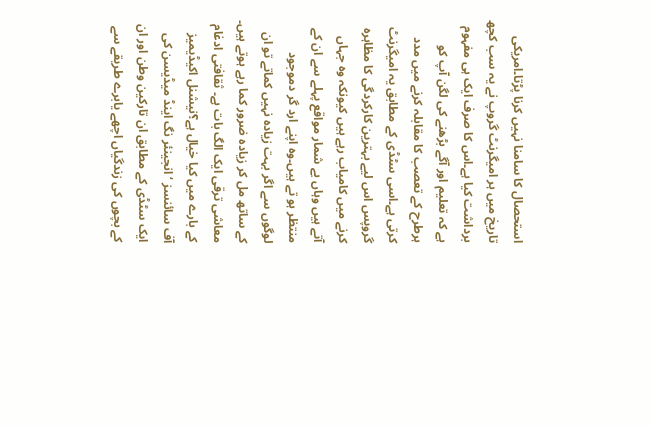استحصال کا سامنا نہیں کرنا پڑتا۔امریکی تاریخ میں ہر امیگرنٹ گروپ نے یہ سب کچھ برداشت کیا ہے۔اس کا صرف ایک ہی مفہوم ہے کہ تعلیم اور آگے بڑھنے کی لگن آپ کو ہرطرح کے تعصب کا مقابلہ کرنے میں مدد کرتی ہے۔اسی سٹڈی کے مطابق یہ امیگرنٹ گروپس اس لیے بہترین کارکردگی کا مظاہرہ کرنے میں کامیاب رہے ہیں کیونکہ وہ جہاں آتے ہیں وہاں بے شمار مواقع پہلے سے ان کے منتظر ہو تے ہیں۔وہ اپنے ارد گر دموجود لوگوں سے اگر بہت زیادہ نہیں کماتے تو ان کے ساتھ مل کر زیادہ ضرور کما رہے ہوتے ہیں۔
معاشی ترقی ایک الگ بات ہے۔ ثقافتی ادغام کے بارے میں کیا خیال ہے؟نیشنل اکیڈیمیز آف سائنسز ‘انجینئر نگ اینڈ میڈیسن کی ایک سٹڈی کے مطابق ان تارکین وطن اور ان کے بچوں کی زندگیاں اچھے یابرے طریقے سے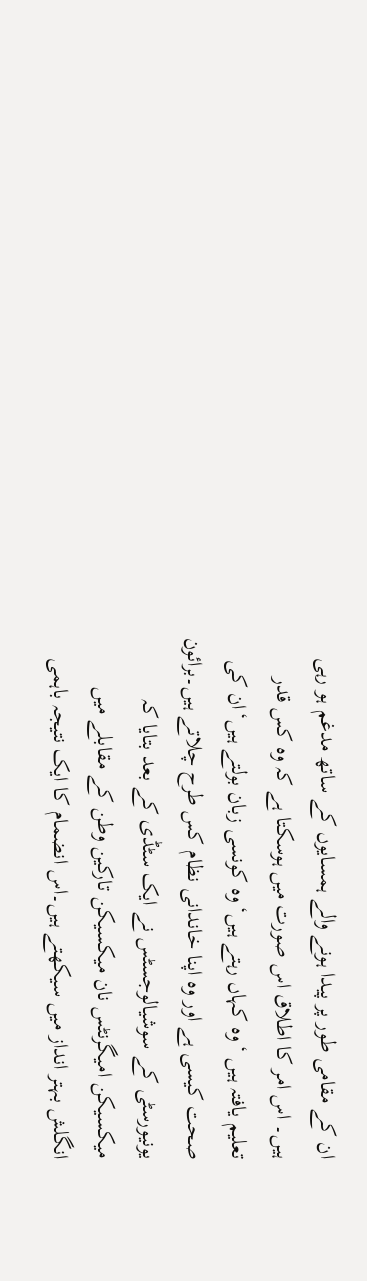ان کے مقامی طور پر پیدا ہونے والے ہمسایوں کے ساتھ مدغم ہو رہی ہیں۔ اس امر کا اطلاق اس صورت میں ہوسکتا ہے کہ وہ کس قدر تعلیم یافتہ ہیں ‘وہ کہاں رہتے ہیں‘وہ کونسی زبان بولتے ہیں‘ان کی صحت کیسی ہے اور وہ اپنا خاندانی نظام کس طرح چلاتے ہیں۔برائون یونیورسٹی کے سوشیالوجسٹس نے ایک سٹڈی کے بعد بتایا کہ میکسیکن امیگرنٹس نان میکسیکن تارکین وطن کے مقابلے میں انگلش بہتر انداز میں سیکھتے ہیں۔اس انضمام کا ایک نتیجہ باہمی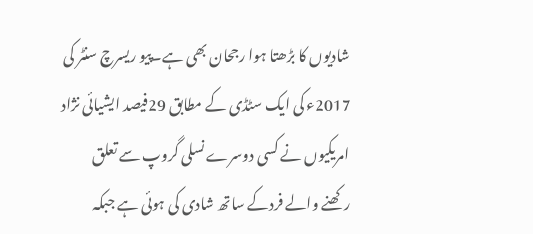شادیوں کا بڑھتا ہوا رجحان بھی ہے۔پیو ریسرچ سنٹر کی 2017ء کی ایک سٹڈی کے مطابق 29فیصد ایشیائی نژاد امریکیوں نے کسی دوسرے نسلی گروپ سے تعلق رکھنے والے فردکے ساتھ شادی کی ہوئی ہے جبکہ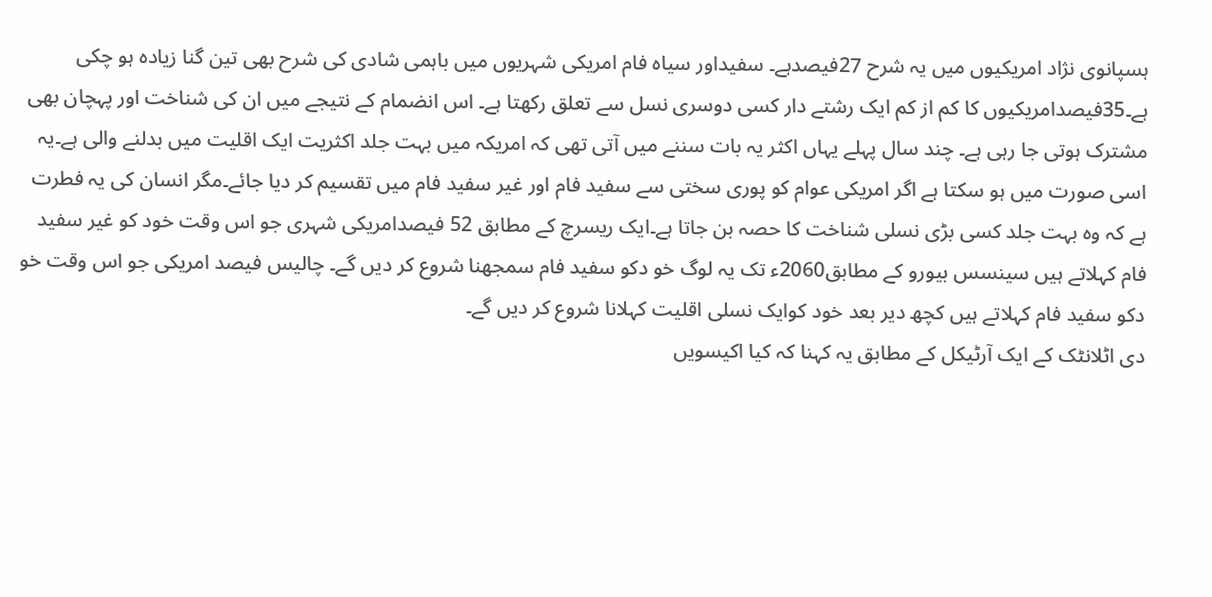ہسپانوی نژاد امریکیوں میں یہ شرح 27فیصدہے۔ سفیداور سیاہ فام امریکی شہریوں میں باہمی شادی کی شرح بھی تین گنا زیادہ ہو چکی ہے۔35فیصدامریکیوں کا کم از کم ایک رشتے دار کسی دوسری نسل سے تعلق رکھتا ہے۔ اس انضمام کے نتیجے میں ان کی شناخت اور پہچان بھی مشترک ہوتی جا رہی ہے۔ چند سال پہلے یہاں اکثر یہ بات سننے میں آتی تھی کہ امریکہ میں بہت جلد اکثریت ایک اقلیت میں بدلنے والی ہے۔یہ اسی صورت میں ہو سکتا ہے اگر امریکی عوام کو پوری سختی سے سفید فام اور غیر سفید فام میں تقسیم کر دیا جائے۔مگر انسان کی یہ فطرت ہے کہ وہ بہت جلد کسی بڑی نسلی شناخت کا حصہ بن جاتا ہے۔ایک ریسرچ کے مطابق 52 فیصدامریکی شہری جو اس وقت خود کو غیر سفید فام کہلاتے ہیں سینسس بیورو کے مطابق2060ء تک یہ لوگ خو دکو سفید فام سمجھنا شروع کر دیں گے۔ چالیس فیصد امریکی جو اس وقت خو دکو سفید فام کہلاتے ہیں کچھ دیر بعد خود کوایک نسلی اقلیت کہلانا شروع کر دیں گے۔
دی اٹلانٹک کے ایک آرٹیکل کے مطابق یہ کہنا کہ کیا اکیسویں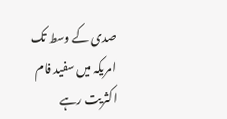صدی کے وسط تک امریکہ میں سفید فام اکثریت رہے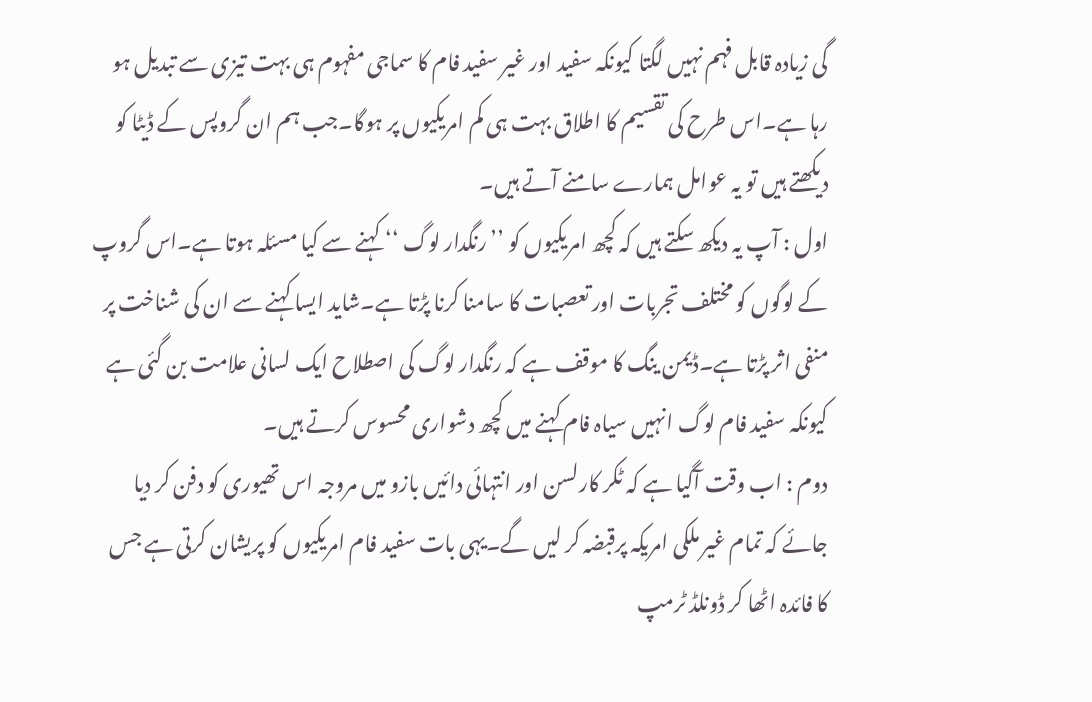گی زیادہ قابل فہم نہیں لگتا کیونکہ سفید اور غیر سفید فام کا سماجی مفہوم ہی بہت تیزی سے تبدیل ہو رہا ہے۔اس طرح کی تقسیم کا اطلاق بہت ہی کم امریکیوں پر ہوگا۔جب ہم ان گروپس کے ڈیٹا کو دیکھتے ہیں تو یہ عوامل ہمارے سامنے آتے ہیں۔
اول : آپ یہ دیکھ سکتے ہیں کہ کچھ امریکیوں کو ’’رنگدار لوگ ‘‘ کہنے سے کیا مسئلہ ہوتا ہے۔اس گروپ کے لوگوں کو مختلف تجربات اور تعصبات کا سامنا کرنا پڑتا ہے۔شاید ایسا کہنے سے ان کی شناخت پر منفی اثر پڑتا ہے۔ڈیمن ینگ کا موقف ہے کہ رنگدار لوگ کی اصطلاح ایک لسانی علامت بن گئی ہے کیونکہ سفید فام لوگ انہیں سیاہ فام کہنے میں کچھ دشواری محسوس کرتے ہیں۔
دوم : اب وقت آگیا ہے کہ ٹکر کارلسن اور انتہائی دائیں بازو میں مروجہ اس تھیوری کو دفن کر دیا جائے کہ تمام غیر ملکی امریکہ پرقبضہ کر لیں گے۔یہی بات سفید فام امریکیوں کو پریشان کرتی ہے جس کا فائدہ اٹھا کر ڈونلڈ ٹرمپ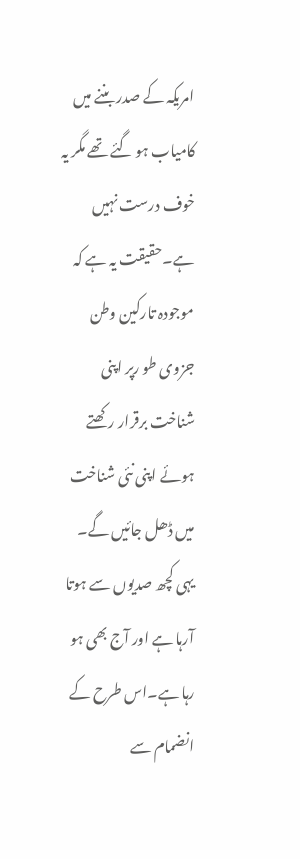امریکہ کے صدر بننے میں کامیاب ہو گئے تھے مگر یہ خوف درست نہیں ہے۔حقیقت یہ ہے کہ موجودہ تارکین وطن جزوی طو رپر اپنی شناخت برقرار رکھتے ہوئے اپنی نئی شناخت میں ڈھل جائیں گے۔ یہی کچھ صدیوں سے ہوتا آرہا ہے اور آج بھی ہو رہا ہے۔اس طرح کے انضمام سے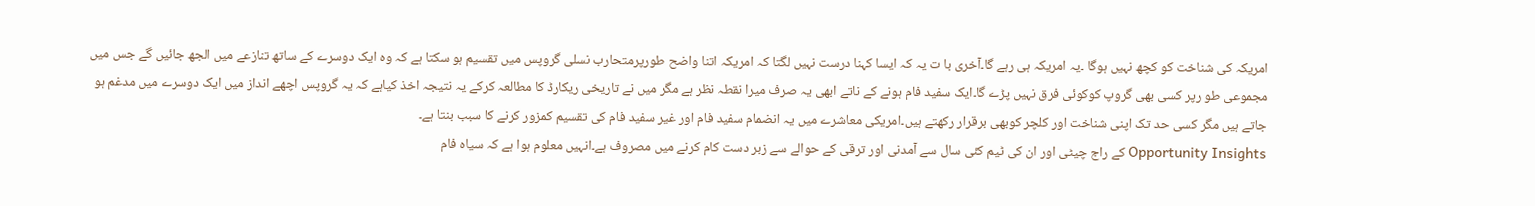امریکہ کی شناخت کو کچھ نہیں ہوگا ۔یہ امریکہ ہی رہے گا۔آخری با ت یہ کہ ایسا کہنا درست نہیں لگتا کہ امریکہ اتنا واضح طورپرمتحارب نسلی گروپس میں تقسیم ہو سکتا ہے کہ وہ ایک دوسرے کے ساتھ تنازعے میں الجھ جائیں گے جس میں مجموعی طو رپر کسی بھی گروپ کوکوئی فرق نہیں پڑے گا۔ایک سفید فام ہونے کے ناتے ابھی یہ صرف میرا نقطہ نظر ہے مگر میں نے تاریخی ریکارڈ کا مطالعہ کرکے یہ نتیجہ اخذ کیاہے کہ یہ گروپس اچھے انداز میں ایک دوسرے میں مدغم ہو جاتے ہیں مگر کسی حد تک اپنی شناخت اور کلچر کوبھی برقرار رکھتے ہیں۔امریکی معاشرے میں یہ انضمام سفید فام اور غیر سفید فام کی تقسیم کمزور کرنے کا سبب بنتا ہے۔
Opportunity Insights کے راج چیٹی اور ان کی ٹیم کئی سال سے آمدنی اور ترقی کے حوالے سے زبر دست کام کرنے میں مصروف ہے۔انہیں معلوم ہوا ہے کہ سیاہ فام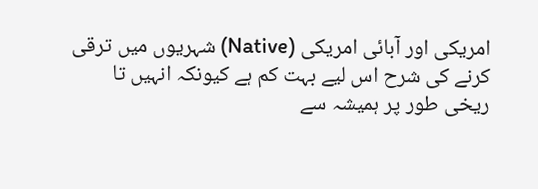امریکی اور آبائی امریکی (Native) شہریوں میں ترقی کرنے کی شرح اس لیے بہت کم ہے کیونکہ انہیں تا ریخی طور پر ہمیشہ سے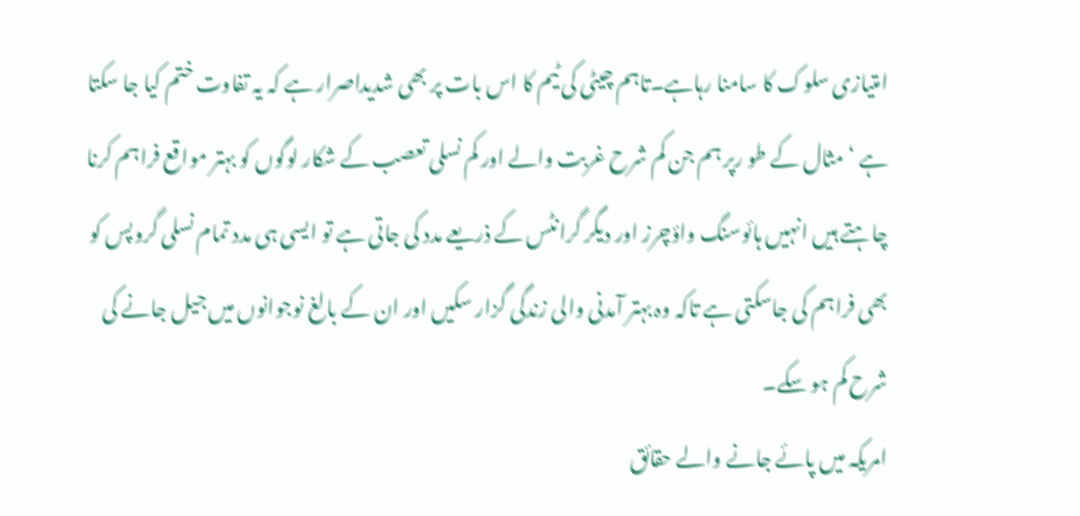امتیازی سلوک کا سامنا رہاہے۔تاہم چیٹی کی ٹیم کا اس بات پر بھی شدیداصرار ہے کہ یہ تفاوت ختم کیا جا سکتا ہے ‘مثال کے طو رپر ہم جن کم شرح غربت والے اور کم نسلی تعصب کے شکار لوگوں کو بہتر مواقع فراہم کرنا چاہتے ہیں انہیں ہائوسنگ واؤچرز اور دیگر گرانٹس کے ذریعے مدد کی جاتی ہے تو ایسی ہی مدد تمام نسلی گروپس کو بھی فراہم کی جاسکتی ہے تاکہ وہ بہتر آمدنی والی زندگی گزار سکیں اور ان کے بالغ نوجوانوں میں جیل جانے کی شرح کم ہو سکے۔
امریکہ میں پائے جانے والے حقائق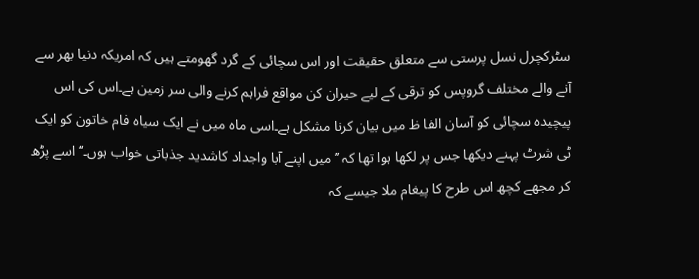سٹرکچرل نسل پرستی سے متعلق حقیقت اور اس سچائی کے گرد گھومتے ہیں کہ امریکہ دنیا بھر سے آنے والے مختلف گروپس کو ترقی کے لیے حیران کن مواقع فراہم کرنے والی سر زمین ہے۔اس کی اس پیچیدہ سچائی کو آسان الفا ظ میں بیان کرنا مشکل ہے۔اسی ماہ میں نے ایک سیاہ فام خاتون کو ایک ٹی شرٹ پہنے دیکھا جس پر لکھا ہوا تھا کہ ’’میں اپنے آبا واجداد کاشدید جذباتی خواب ہوں۔‘‘ اسے پڑھ کر مجھے کچھ اس طرح کا پیغام ملا جیسے کہ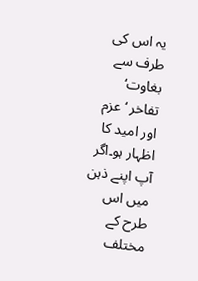یہ اس کی طرف سے بغاوت‘ تفاخر ‘عزم اور امید کا اظہار ہو۔اگر آپ اپنے ذہن میں اس طرح کے مختلف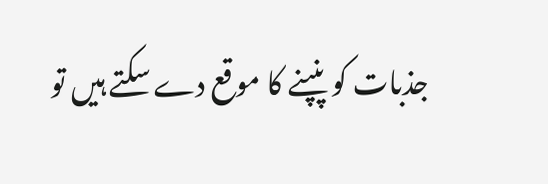جذبات کو پنپنے کا موقع دے سکتے ہیں تو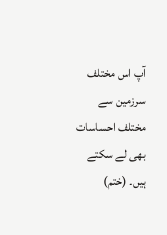آپ اس مختلف سرزمین سے مختلف احساسات بھی لے سکتے ہیں۔ (ختم)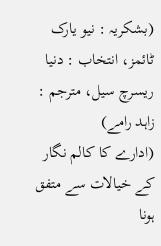(بشکریہ : نیو یارک ٹائمز، انتخاب : دنیا ریسرچ سیل، مترجم : زاہد رامے)
(ادارے کا کالم نگار کے خیالات سے متفق ہونا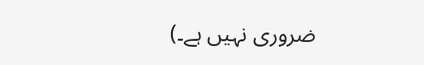ضروری نہیں ہے۔)